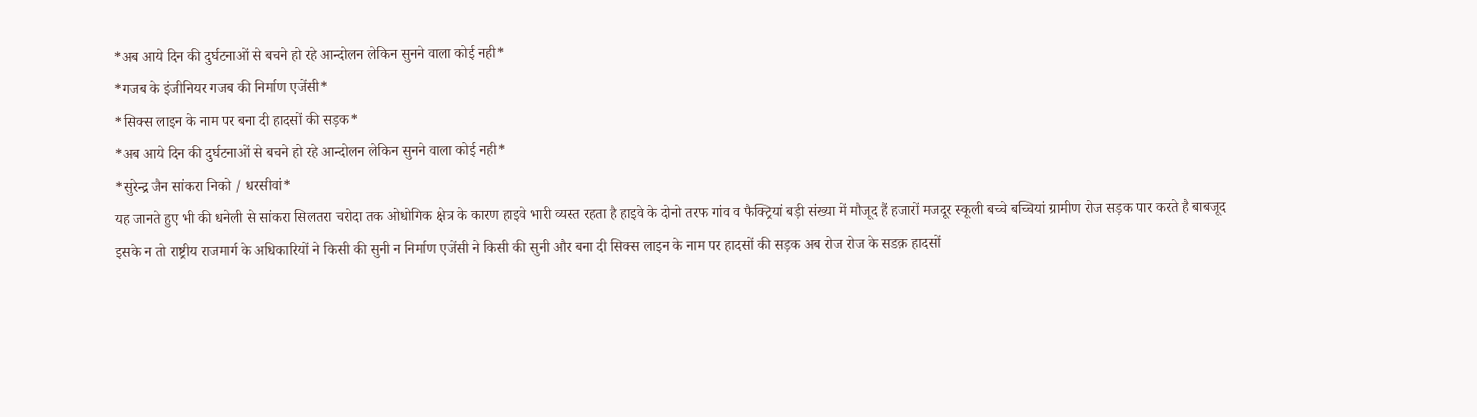*अब आये दिन की दुर्घटनाओं से बचने हो रहे आन्दोलन लेकिन सुनने वाला कोई नही*
*गजब के इंजीनियर गजब की निर्माण एजेंसी*
*सिक्स लाइन के नाम पर बना दी हादसों की सड़क*
*अब आये दिन की दुर्घटनाओं से बचने हो रहे आन्दोलन लेकिन सुनने वाला कोई नही*
*सुरेन्द्र जैन सांकरा निको / धरसीवां*
यह जानते हुए भी की धनेली से सांकरा सिलतरा चरोदा तक ओधोगिक क्षेत्र के कारण हाइवे भारी व्यस्त रहता है हाइवे के दोनो तरफ गांव व फैक्ट्रियां बड़ी संख्या में मौजूद हैं हजारों मजदूर स्कूली बच्चे बच्चियां ग्रामीण रोज सड़क पार करते है बाबजूद इसके न तो राष्ट्रीय राजमार्ग के अधिकारियों ने किसी की सुनी न निर्माण एजेंसी ने किसी की सुनी और बना दी सिक्स लाइन के नाम पर हादसों की सड़क अब रोज रोज के सडक़ हादसों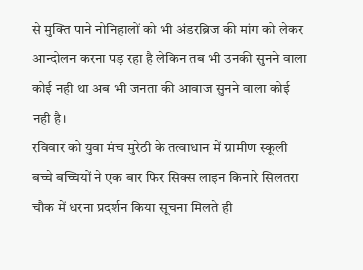से मुक्ति पाने नोनिहालों को भी अंडरब्रिज की मांग को लेकर आन्दोलन करना पड़ रहा है लेकिन तब भी उनकी सुनने वाला कोई नही था अब भी जनता की आवाज सुनने वाला कोई नही है।
रविवार को युवा मंच मुरेठी के तत्वाधान में ग्रामीण स्कूली बच्चे बच्चियों ने एक बार फिर सिक्स लाइन किनारे सिलतरा चौक में धरना प्रदर्शन किया सूचना मिलते ही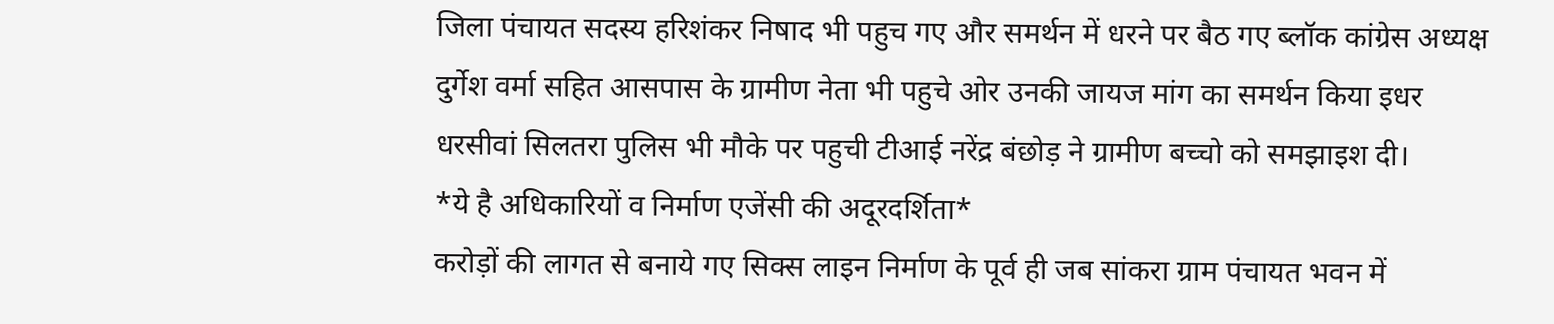जिला पंचायत सदस्य हरिशंकर निषाद भी पहुच गए और समर्थन में धरने पर बैठ गए ब्लॉक कांग्रेस अध्यक्ष दुर्गेश वर्मा सहित आसपास के ग्रामीण नेता भी पहुचे ओर उनकी जायज मांग का समर्थन किया इधर धरसीवां सिलतरा पुलिस भी मौके पर पहुची टीआई नरेंद्र बंछोड़ ने ग्रामीण बच्चो को समझाइश दी।
*ये है अधिकारियों व निर्माण एजेंसी की अदूरदर्शिता*
करोड़ों की लागत से बनाये गए सिक्स लाइन निर्माण के पूर्व ही जब सांकरा ग्राम पंचायत भवन में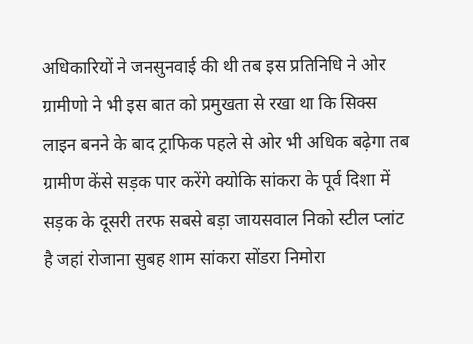अधिकारियों ने जनसुनवाई की थी तब इस प्रतिनिधि ने ओर ग्रामीणो ने भी इस बात को प्रमुखता से रखा था कि सिक्स लाइन बनने के बाद ट्राफिक पहले से ओर भी अधिक बढ़ेगा तब ग्रामीण केंसे सड़क पार करेंगे क्योकि सांकरा के पूर्व दिशा में सड़क के दूसरी तरफ सबसे बड़ा जायसवाल निको स्टील प्लांट है जहां रोजाना सुबह शाम सांकरा सोंडरा निमोरा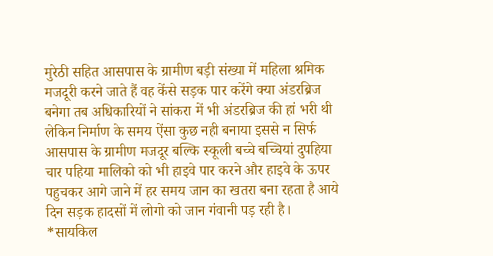मुरेठी सहित आसपास के ग्रामीण बड़ी संख्या में महिला श्रमिक मजदूरी करने जाते हैं वह केंसे सड़क पार करेंगे क्या अंडरब्रिज बनेगा तब अधिकारियों ने सांकरा में भी अंडरब्रिज की हां भरी थी लेकिन निर्माण के समय ऐंसा कुछ नही बनाया इससे न सिर्फ आसपास के ग्रामीण मजदूर बल्कि स्कूली बच्चे बच्चियां दुपहिया चार पहिया मालिको को भी हाइवे पार करने और हाइवे के ऊपर पहुचकर आगे जाने में हर समय जान का खतरा बना रहता है आये दिन सड़क हादसों में लोगो को जान गंवानी पड़ रही है।
*सायकिल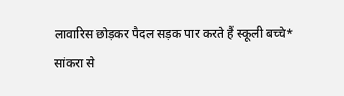लावारिस छोड़कर पैदल सड़क पार करते हैं स्कूली बच्चे*
सांकरा से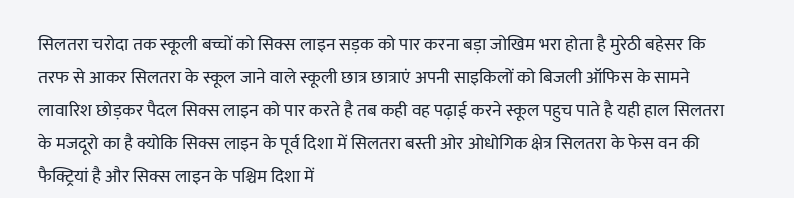सिलतरा चरोदा तक स्कूली बच्चों को सिक्स लाइन सड़क को पार करना बड़ा जोखिम भरा होता है मुरेठी बहेसर कि तरफ से आकर सिलतरा के स्कूल जाने वाले स्कूली छात्र छात्राएं अपनी साइकिलों को बिजली ऑफिस के सामने लावारिश छोड़कर पैदल सिक्स लाइन को पार करते है तब कही वह पढ़ाई करने स्कूल पहुच पाते है यही हाल सिलतरा के मजदूरो का है क्योकि सिक्स लाइन के पूर्व दिशा में सिलतरा बस्ती ओर ओधोगिक क्षेत्र सिलतरा के फेस वन की फैक्ट्रियां है और सिक्स लाइन के पश्चिम दिशा में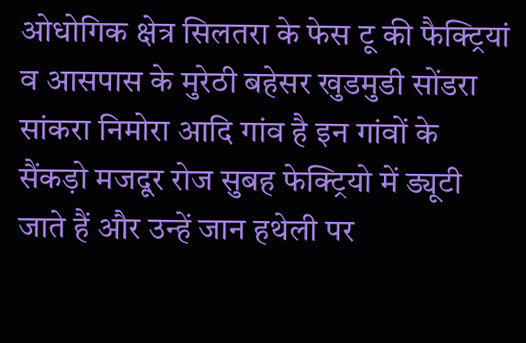ओधोगिक क्षेत्र सिलतरा के फेस टू की फैक्ट्रियां व आसपास के मुरेठी बहेसर खुडमुडी सोंडरा सांकरा निमोरा आदि गांव है इन गांवों के सैंकड़ो मजदूर रोज सुबह फेक्ट्रियो में ड्यूटी जाते हैं और उन्हें जान हथेली पर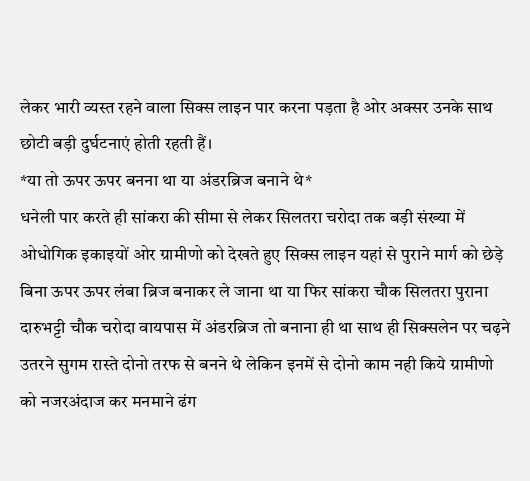लेकर भारी व्यस्त रहने वाला सिक्स लाइन पार करना पड़ता है ओर अक्सर उनके साथ छोटी बड़ी दुर्घटनाएं होती रहती हैं।
*या तो ऊपर ऊपर बनना था या अंडरब्रिज बनाने थे*
धनेली पार करते ही सांकरा की सीमा से लेकर सिलतरा चरोदा तक बड़ी संख्या में ओधोगिक इकाइयों ओर ग्रामीणो को देखते हुए सिक्स लाइन यहां से पुराने मार्ग को छेड़े बिना ऊपर ऊपर लंबा ब्रिज बनाकर ले जाना था या फिर सांकरा चौक सिलतरा पुराना दारुभट्टी चौक चरोदा वायपास में अंडरब्रिज तो बनाना ही था साथ ही सिक्सलेन पर चढ़ने उतरने सुगम रास्ते दोनो तरफ से बनने थे लेकिन इनमें से दोनो काम नही किये ग्रामीणो को नजरअंदाज कर मनमाने ढंग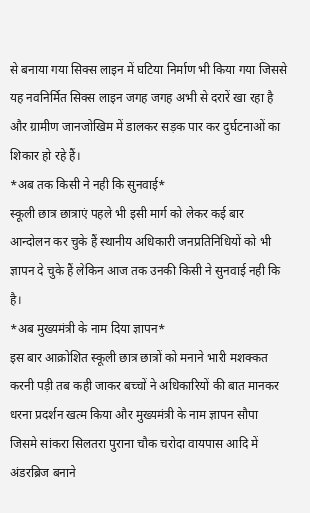से बनाया गया सिक्स लाइन में घटिया निर्माण भी किया गया जिससे यह नवनिर्मित सिक्स लाइन जगह जगह अभी से दरारें खा रहा है और ग्रामीण जानजोखिम में डालकर सड़क पार कर दुर्घटनाओं का शिकार हो रहे हैं।
*अब तक किसी ने नही कि सुनवाई*
स्कूली छात्र छात्राएं पहले भी इसी मार्ग को लेकर कई बार आन्दोलन कर चुके हैं स्थानीय अधिकारी जनप्रतिनिधियों को भी ज्ञापन दे चुके हैं लेकिन आज तक उनकी किसी ने सुनवाई नही कि है।
*अब मुख्यमंत्री के नाम दिया ज्ञापन*
इस बार आक्रोशित स्कूली छात्र छात्रों को मनाने भारी मशक्कत करनी पड़ी तब कही जाकर बच्चों ने अधिकारियों की बात मानकर धरना प्रदर्शन खत्म किया और मुख्यमंत्री के नाम ज्ञापन सौपा जिसमे सांकरा सिलतरा पुराना चौक चरोदा वायपास आदि में अंडरब्रिज बनाने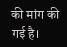की मांग की गई है।